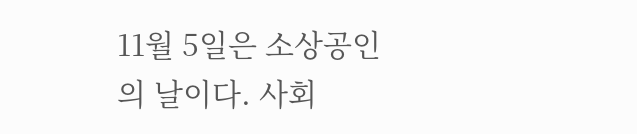11월 5일은 소상공인의 날이다. 사회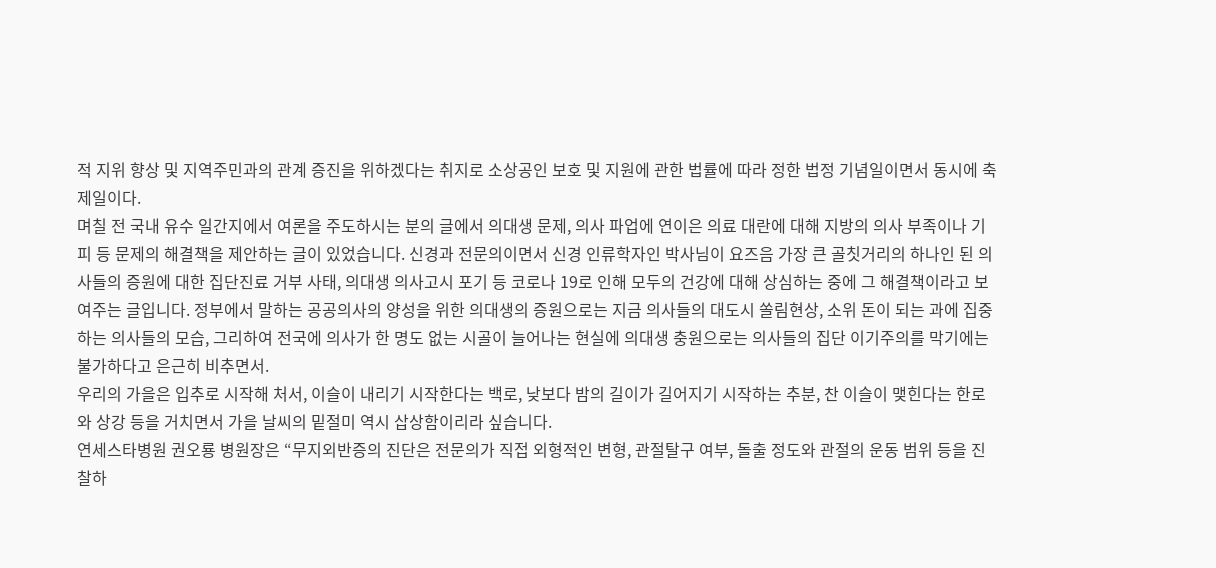적 지위 향상 및 지역주민과의 관계 증진을 위하겠다는 취지로 소상공인 보호 및 지원에 관한 법률에 따라 정한 법정 기념일이면서 동시에 축제일이다.
며칠 전 국내 유수 일간지에서 여론을 주도하시는 분의 글에서 의대생 문제, 의사 파업에 연이은 의료 대란에 대해 지방의 의사 부족이나 기피 등 문제의 해결책을 제안하는 글이 있었습니다. 신경과 전문의이면서 신경 인류학자인 박사님이 요즈음 가장 큰 골칫거리의 하나인 된 의사들의 증원에 대한 집단진료 거부 사태, 의대생 의사고시 포기 등 코로나 19로 인해 모두의 건강에 대해 상심하는 중에 그 해결책이라고 보여주는 글입니다. 정부에서 말하는 공공의사의 양성을 위한 의대생의 증원으로는 지금 의사들의 대도시 쏠림현상, 소위 돈이 되는 과에 집중하는 의사들의 모습, 그리하여 전국에 의사가 한 명도 없는 시골이 늘어나는 현실에 의대생 충원으로는 의사들의 집단 이기주의를 막기에는 불가하다고 은근히 비추면서.
우리의 가을은 입추로 시작해 처서, 이슬이 내리기 시작한다는 백로, 낮보다 밤의 길이가 길어지기 시작하는 추분, 찬 이슬이 맺힌다는 한로와 상강 등을 거치면서 가을 날씨의 밑절미 역시 삽상함이리라 싶습니다.
연세스타병원 권오룡 병원장은 “무지외반증의 진단은 전문의가 직접 외형적인 변형, 관절탈구 여부, 돌출 정도와 관절의 운동 범위 등을 진찰하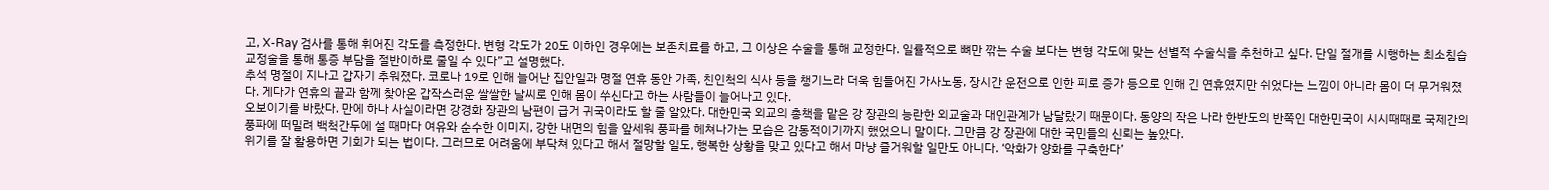고, X-Ray 검사를 통해 휘어진 각도를 측정한다. 변형 각도가 20도 이하인 경우에는 보존치료를 하고, 그 이상은 수술을 통해 교정한다. 일률적으로 뼈만 깎는 수술 보다는 변형 각도에 맞는 선별적 수술식을 추천하고 싶다. 단일 절개를 시행하는 최소침습 교정술을 통해 통증 부담을 절반이하로 줄일 수 있다”고 설명했다.
추석 명절이 지나고 갑자기 추워졌다. 코로나 19로 인해 늘어난 집안일과 명절 연휴 동안 가족, 친인척의 식사 등을 챙기느라 더욱 힘들어진 가사노동, 장시간 운전으로 인한 피로 증가 등으로 인해 긴 연휴였지만 쉬었다는 느낌이 아니라 몸이 더 무거워졌다. 게다가 연휴의 끝과 함께 찾아온 갑작스러운 쌀쌀한 날씨로 인해 몸이 쑤신다고 하는 사람들이 늘어나고 있다.
오보이기를 바랐다. 만에 하나 사실이라면 강경화 장관의 남편이 급거 귀국이라도 할 줄 알았다. 대한민국 외교의 총책을 맡은 강 장관의 능란한 외교술과 대인관계가 남달랐기 때문이다. 동양의 작은 나라 한반도의 반쪽인 대한민국이 시시때때로 국제간의 풍파에 떠밀려 백척간두에 설 때마다 여유와 순수한 이미지, 강한 내면의 힘을 앞세워 풍파를 헤쳐나가는 모습은 감동적이기까지 했었으니 말이다. 그만큼 강 장관에 대한 국민들의 신뢰는 높았다.
위기를 잘 활용하면 기회가 되는 법이다. 그러므로 어려움에 부닥쳐 있다고 해서 절망할 일도, 행복한 상황을 맞고 있다고 해서 마냥 즐거워할 일만도 아니다. ‘악화가 양화를 구축한다’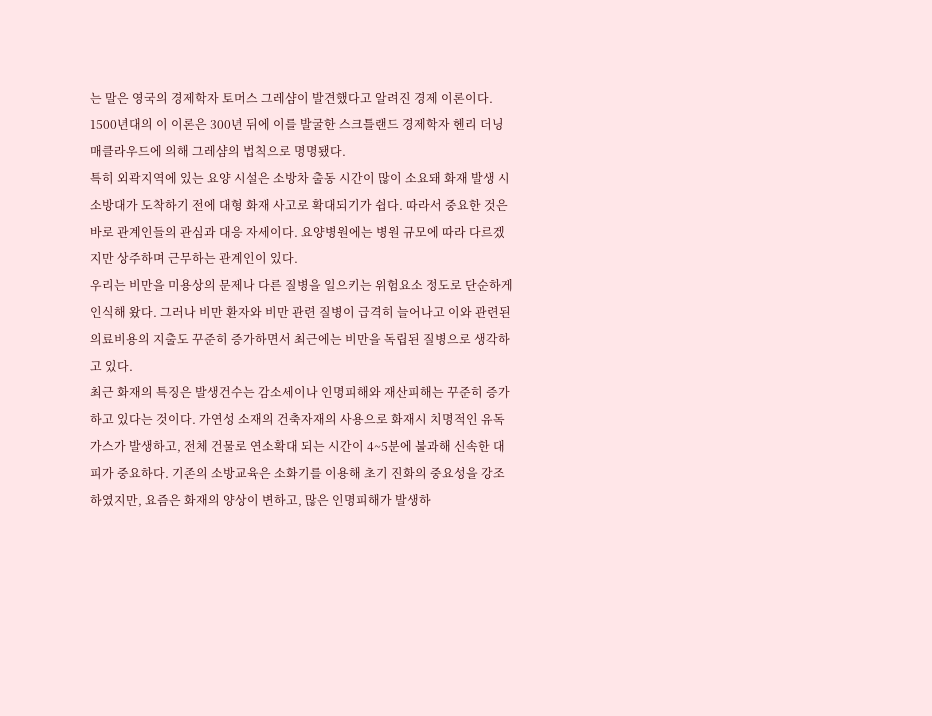는 말은 영국의 경제학자 토머스 그레샴이 발견했다고 알려진 경제 이론이다. 1500년대의 이 이론은 300년 뒤에 이를 발굴한 스크틀랜드 경제학자 헨리 더닝 매클라우드에 의해 그레샴의 법칙으로 명명됐다.
특히 외곽지역에 있는 요양 시설은 소방차 출동 시간이 많이 소요돼 화재 발생 시 소방대가 도착하기 전에 대형 화재 사고로 확대되기가 쉽다. 따라서 중요한 것은 바로 관계인들의 관심과 대응 자세이다. 요양병원에는 병원 규모에 따라 다르겠지만 상주하며 근무하는 관계인이 있다.
우리는 비만을 미용상의 문제나 다른 질병을 일으키는 위험요소 정도로 단순하게 인식해 왔다. 그러나 비만 환자와 비만 관련 질병이 급격히 늘어나고 이와 관련된 의료비용의 지출도 꾸준히 증가하면서 최근에는 비만을 독립된 질병으로 생각하고 있다.
최근 화재의 특징은 발생건수는 감소세이나 인명피해와 재산피해는 꾸준히 증가하고 있다는 것이다. 가연성 소재의 건축자재의 사용으로 화재시 치명적인 유독가스가 발생하고, 전체 건물로 연소확대 되는 시간이 4~5분에 불과해 신속한 대피가 중요하다. 기존의 소방교육은 소화기를 이용해 초기 진화의 중요성을 강조하였지만, 요즘은 화재의 양상이 변하고, 많은 인명피해가 발생하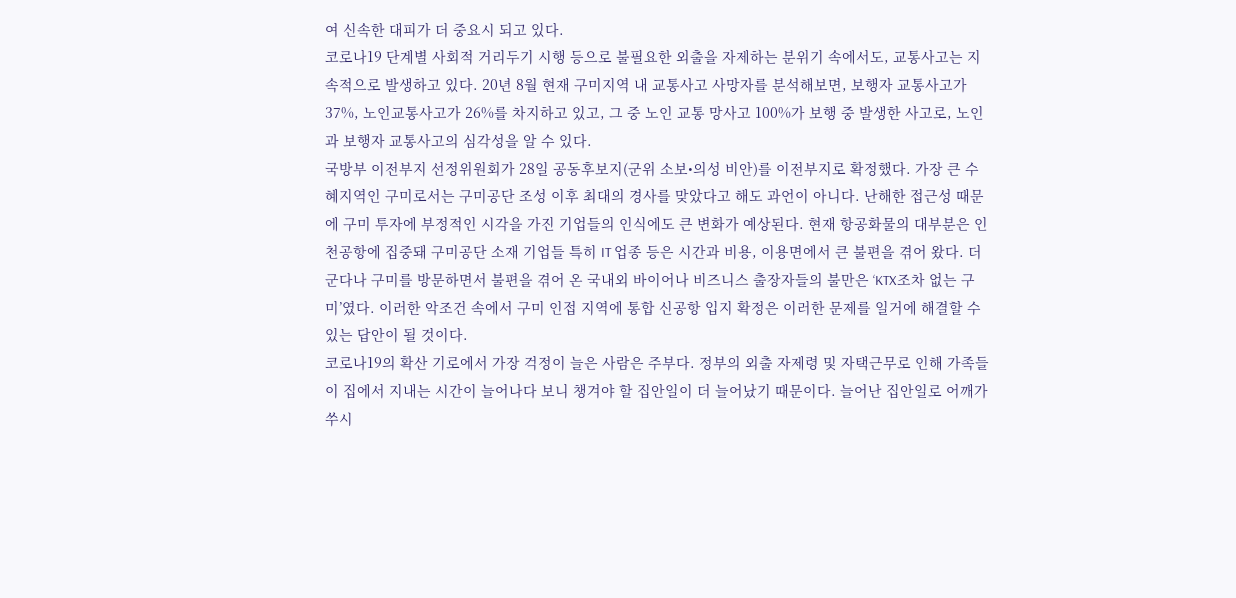여 신속한 대피가 더 중요시 되고 있다.
코로나19 단계별 사회적 거리두기 시행 등으로 불필요한 외출을 자제하는 분위기 속에서도, 교통사고는 지속적으로 발생하고 있다. 20년 8월 현재 구미지역 내 교통사고 사망자를 분석해보면, 보행자 교통사고가 37%, 노인교통사고가 26%를 차지하고 있고, 그 중 노인 교통 망사고 100%가 보행 중 발생한 사고로, 노인과 보행자 교통사고의 심각성을 알 수 있다.
국방부 이전부지 선정위원회가 28일 공동후보지(군위 소보•의성 비안)를 이전부지로 확정했다. 가장 큰 수혜지역인 구미로서는 구미공단 조성 이후 최대의 경사를 맞았다고 해도 과언이 아니다. 난해한 접근성 때문에 구미 투자에 부정적인 시각을 가진 기업들의 인식에도 큰 변화가 예상된다. 현재 항공화물의 대부분은 인천공항에 집중돼 구미공단 소재 기업들 특히 IT 업종 등은 시간과 비용, 이용면에서 큰 불편을 겪어 왔다. 더군다나 구미를 방문하면서 불편을 겪어 온 국내외 바이어나 비즈니스 출장자들의 불만은 ‘KTX조차 없는 구미’였다. 이러한 악조건 속에서 구미 인접 지역에 통합 신공항 입지 확정은 이러한 문제를 일거에 해결할 수 있는 답안이 될 것이다.
코로나19의 확산 기로에서 가장 걱정이 늘은 사람은 주부다. 정부의 외출 자제령 및 자택근무로 인해 가족들이 집에서 지내는 시간이 늘어나다 보니 챙겨야 할 집안일이 더 늘어났기 때문이다. 늘어난 집안일로 어깨가 쑤시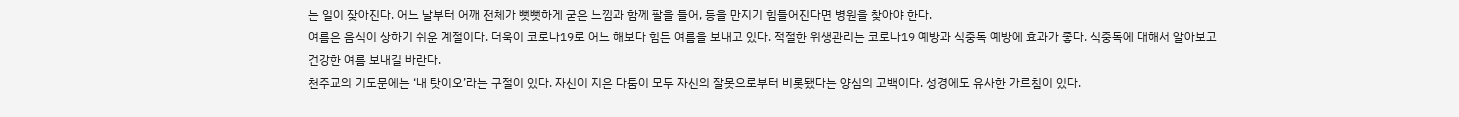는 일이 잦아진다. 어느 날부터 어깨 전체가 뻣뻣하게 굳은 느낌과 함께 팔을 들어, 등을 만지기 힘들어진다면 병원을 찾아야 한다.
여름은 음식이 상하기 쉬운 계절이다. 더욱이 코로나19로 어느 해보다 힘든 여름을 보내고 있다. 적절한 위생관리는 코로나19 예방과 식중독 예방에 효과가 좋다. 식중독에 대해서 알아보고 건강한 여름 보내길 바란다.
천주교의 기도문에는 ‘내 탓이오’라는 구절이 있다. 자신이 지은 다툼이 모두 자신의 잘못으로부터 비롯됐다는 양심의 고백이다. 성경에도 유사한 가르침이 있다.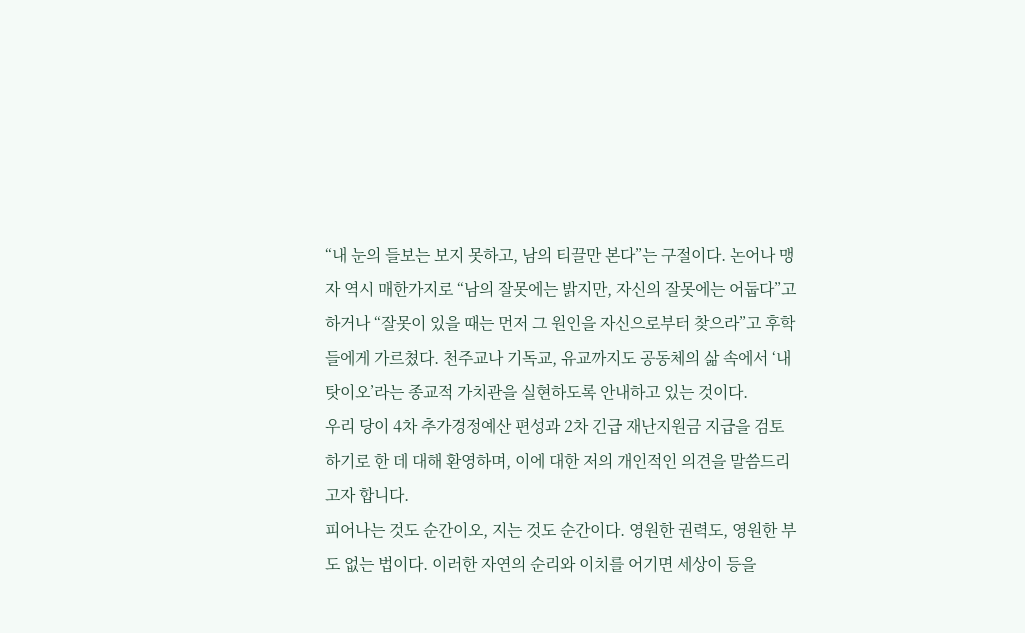“내 눈의 들보는 보지 못하고, 남의 티끌만 본다”는 구절이다. 논어나 맹자 역시 매한가지로 “남의 잘못에는 밝지만, 자신의 잘못에는 어둡다”고 하거나 “잘못이 있을 때는 먼저 그 원인을 자신으로부터 찾으라”고 후학들에게 가르쳤다. 천주교나 기독교, 유교까지도 공동체의 삶 속에서 ‘내 탓이오’라는 종교적 가치관을 실현하도록 안내하고 있는 것이다.
우리 당이 4차 추가경정예산 편성과 2차 긴급 재난지원금 지급을 검토하기로 한 데 대해 환영하며, 이에 대한 저의 개인적인 의견을 말씀드리고자 합니다.
피어나는 것도 순간이오, 지는 것도 순간이다. 영원한 권력도, 영원한 부도 없는 법이다. 이러한 자연의 순리와 이치를 어기면 세상이 등을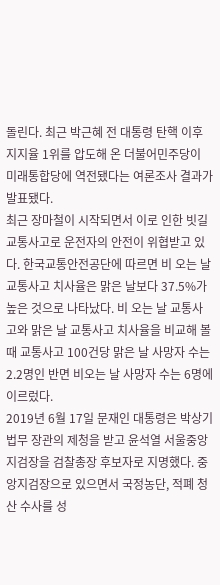돌린다. 최근 박근혜 전 대통령 탄핵 이후 지지율 1위를 압도해 온 더불어민주당이 미래통합당에 역전됐다는 여론조사 결과가 발표됐다.
최근 장마철이 시작되면서 이로 인한 빗길 교통사고로 운전자의 안전이 위협받고 있다. 한국교통안전공단에 따르면 비 오는 날 교통사고 치사율은 맑은 날보다 37.5%가 높은 것으로 나타났다. 비 오는 날 교통사고와 맑은 날 교통사고 치사율을 비교해 볼 때 교통사고 100건당 맑은 날 사망자 수는 2.2명인 반면 비오는 날 사망자 수는 6명에 이르렀다.
2019년 6월 17일 문재인 대통령은 박상기 법무 장관의 제청을 받고 윤석열 서울중앙지검장을 검찰총장 후보자로 지명했다. 중앙지검장으로 있으면서 국정농단, 적폐 청산 수사를 성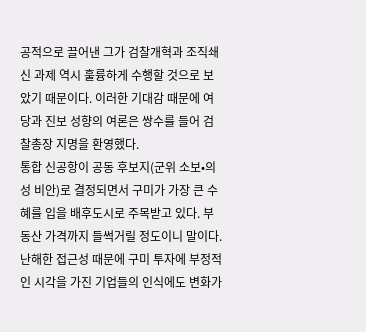공적으로 끌어낸 그가 검찰개혁과 조직쇄신 과제 역시 훌륭하게 수행할 것으로 보았기 때문이다. 이러한 기대감 때문에 여당과 진보 성향의 여론은 쌍수를 들어 검찰총장 지명을 환영했다.
통합 신공항이 공동 후보지(군위 소보•의성 비안)로 결정되면서 구미가 가장 큰 수혜를 입을 배후도시로 주목받고 있다. 부동산 가격까지 들썩거릴 정도이니 말이다. 난해한 접근성 때문에 구미 투자에 부정적인 시각을 가진 기업들의 인식에도 변화가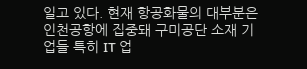일고 있다. 현재 항공화물의 대부분은 인천공항에 집중돼 구미공단 소재 기업들 특히 IT 업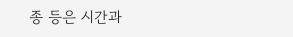종 등은 시간과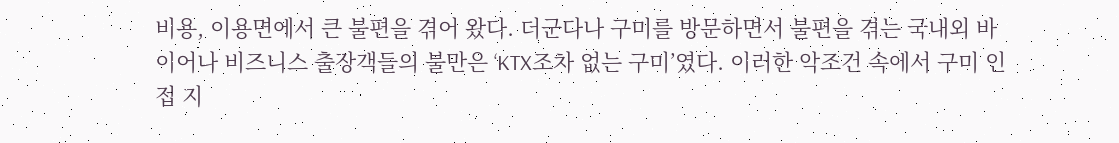비용, 이용면에서 큰 불편을 겪어 왔다. 더군다나 구미를 방문하면서 불편을 겪는 국내외 바이어나 비즈니스 출장객들의 불만은 ‘KTX조차 없는 구미’였다. 이러한 악조건 속에서 구미 인접 지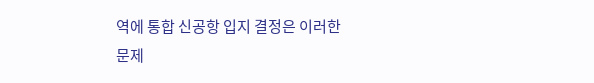역에 통합 신공항 입지 결정은 이러한 문제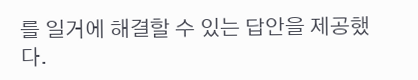를 일거에 해결할 수 있는 답안을 제공했다.